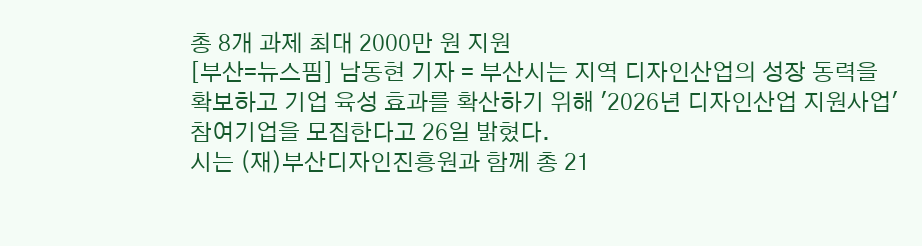총 8개 과제 최대 2000만 원 지원
[부산=뉴스핌] 남동현 기자 = 부산시는 지역 디자인산업의 성장 동력을 확보하고 기업 육성 효과를 확산하기 위해 '2026년 디자인산업 지원사업' 참여기업을 모집한다고 26일 밝혔다.
시는 (재)부산디자인진흥원과 함께 총 21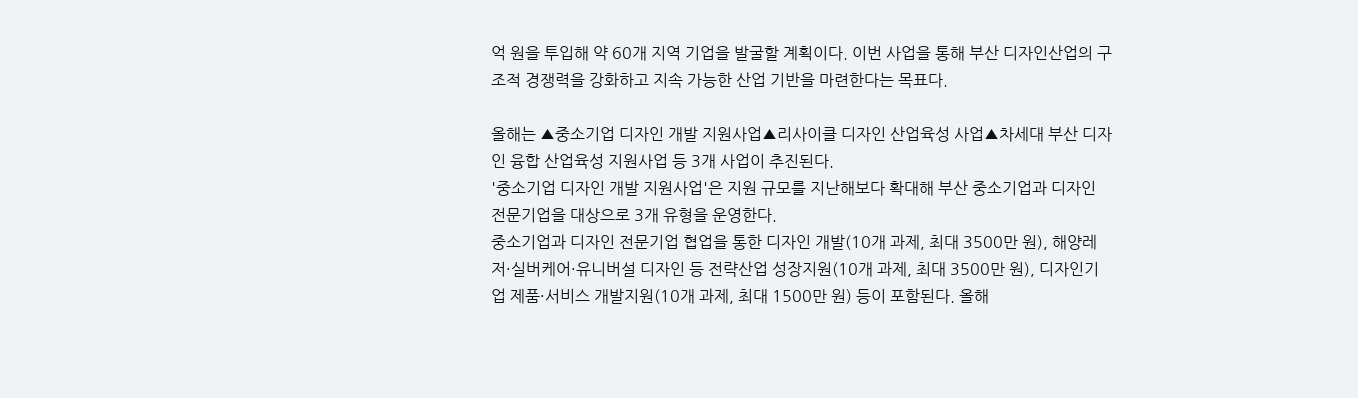억 원을 투입해 약 60개 지역 기업을 발굴할 계획이다. 이번 사업을 통해 부산 디자인산업의 구조적 경쟁력을 강화하고 지속 가능한 산업 기반을 마련한다는 목표다.

올해는 ▲중소기업 디자인 개발 지원사업▲리사이클 디자인 산업육성 사업▲차세대 부산 디자인 융합 산업육성 지원사업 등 3개 사업이 추진된다.
'중소기업 디자인 개발 지원사업'은 지원 규모를 지난해보다 확대해 부산 중소기업과 디자인 전문기업을 대상으로 3개 유형을 운영한다.
중소기업과 디자인 전문기업 협업을 통한 디자인 개발(10개 과제, 최대 3500만 원), 해양레저·실버케어·유니버설 디자인 등 전략산업 성장지원(10개 과제, 최대 3500만 원), 디자인기업 제품·서비스 개발지원(10개 과제, 최대 1500만 원) 등이 포함된다. 올해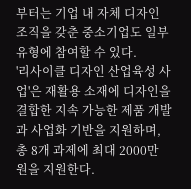부터는 기업 내 자체 디자인 조직을 갖춘 중소기업도 일부 유형에 참여할 수 있다.
'리사이클 디자인 산업육성 사업'은 재활용 소재에 디자인을 결합한 지속 가능한 제품 개발과 사업화 기반을 지원하며, 총 8개 과제에 최대 2000만 원을 지원한다.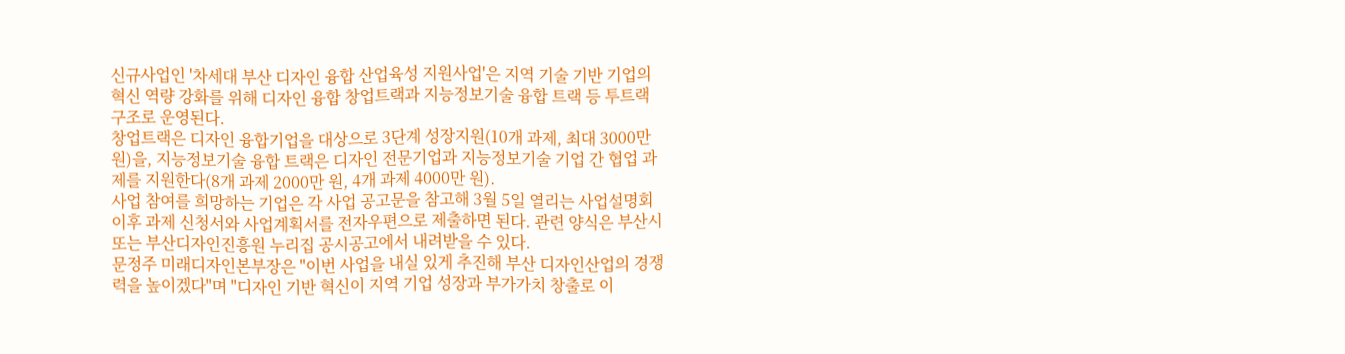신규사업인 '차세대 부산 디자인 융합 산업육성 지원사업'은 지역 기술 기반 기업의 혁신 역량 강화를 위해 디자인 융합 창업트랙과 지능정보기술 융합 트랙 등 투트랙 구조로 운영된다.
창업트랙은 디자인 융합기업을 대상으로 3단계 성장지원(10개 과제, 최대 3000만 원)을, 지능정보기술 융합 트랙은 디자인 전문기업과 지능정보기술 기업 간 협업 과제를 지원한다(8개 과제 2000만 원, 4개 과제 4000만 원).
사업 참여를 희망하는 기업은 각 사업 공고문을 참고해 3월 5일 열리는 사업설명회 이후 과제 신청서와 사업계획서를 전자우편으로 제출하면 된다. 관련 양식은 부산시 또는 부산디자인진흥원 누리집 공시공고에서 내려받을 수 있다.
문정주 미래디자인본부장은 "이번 사업을 내실 있게 추진해 부산 디자인산업의 경쟁력을 높이겠다"며 "디자인 기반 혁신이 지역 기업 성장과 부가가치 창출로 이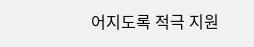어지도록 적극 지원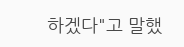하겠다"고 말했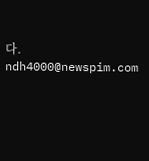다.
ndh4000@newspim.com